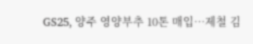GS25, 양주 영양부추 10톤 매입…제철 김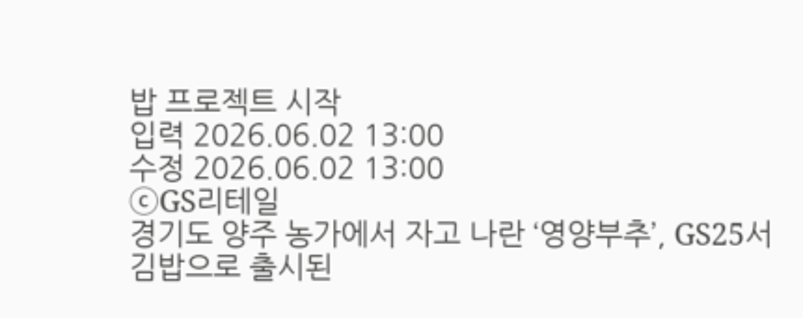밥 프로젝트 시작
입력 2026.06.02 13:00
수정 2026.06.02 13:00
ⓒGS리테일
경기도 양주 농가에서 자고 나란 ‘영양부추’, GS25서 김밥으로 출시된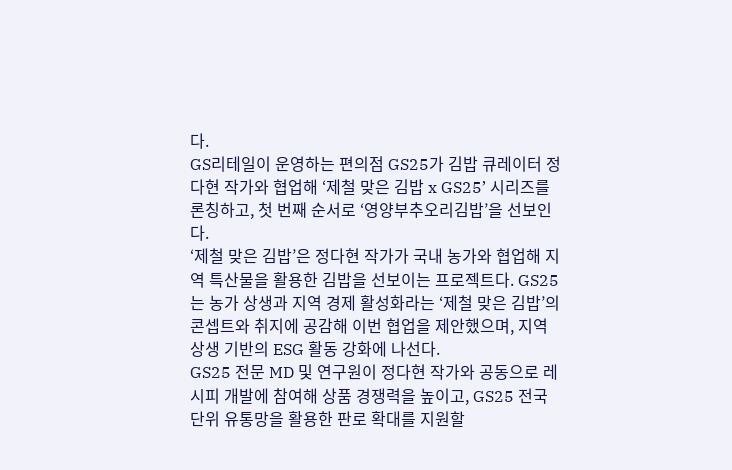다.
GS리테일이 운영하는 편의점 GS25가 김밥 큐레이터 정다현 작가와 협업해 ‘제철 맞은 김밥 x GS25’ 시리즈를 론칭하고, 첫 번째 순서로 ‘영양부추오리김밥’을 선보인다.
‘제철 맞은 김밥’은 정다현 작가가 국내 농가와 협업해 지역 특산물을 활용한 김밥을 선보이는 프로젝트다. GS25는 농가 상생과 지역 경제 활성화라는 ‘제철 맞은 김밥’의 콘셉트와 취지에 공감해 이번 협업을 제안했으며, 지역상생 기반의 ESG 활동 강화에 나선다.
GS25 전문 MD 및 연구원이 정다현 작가와 공동으로 레시피 개발에 참여해 상품 경쟁력을 높이고, GS25 전국 단위 유통망을 활용한 판로 확대를 지원할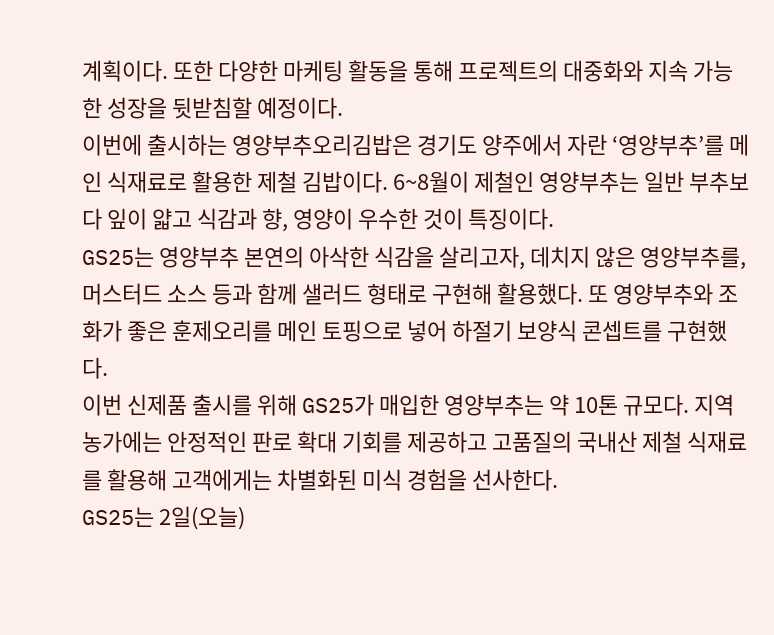계획이다. 또한 다양한 마케팅 활동을 통해 프로젝트의 대중화와 지속 가능한 성장을 뒷받침할 예정이다.
이번에 출시하는 영양부추오리김밥은 경기도 양주에서 자란 ‘영양부추’를 메인 식재료로 활용한 제철 김밥이다. 6~8월이 제철인 영양부추는 일반 부추보다 잎이 얇고 식감과 향, 영양이 우수한 것이 특징이다.
GS25는 영양부추 본연의 아삭한 식감을 살리고자, 데치지 않은 영양부추를, 머스터드 소스 등과 함께 샐러드 형태로 구현해 활용했다. 또 영양부추와 조화가 좋은 훈제오리를 메인 토핑으로 넣어 하절기 보양식 콘셉트를 구현했다.
이번 신제품 출시를 위해 GS25가 매입한 영양부추는 약 10톤 규모다. 지역 농가에는 안정적인 판로 확대 기회를 제공하고 고품질의 국내산 제철 식재료를 활용해 고객에게는 차별화된 미식 경험을 선사한다.
GS25는 2일(오늘)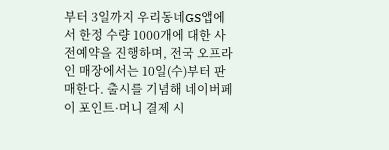부터 3일까지 우리동네GS앱에서 한정 수량 1000개에 대한 사전예약을 진행하며, 전국 오프라인 매장에서는 10일(수)부터 판매한다. 출시를 기념해 네이버페이 포인트·머니 결제 시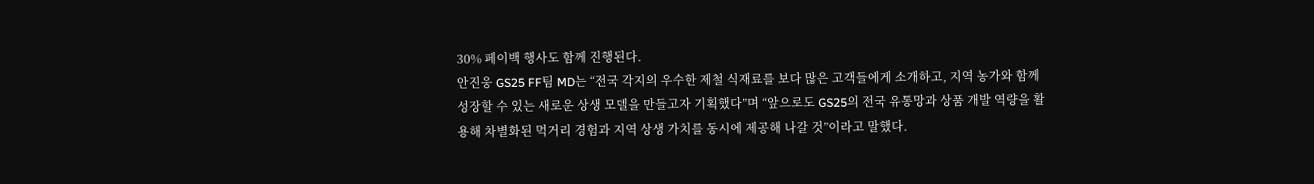30% 페이백 행사도 함께 진행된다.
안진웅 GS25 FF팀 MD는 “전국 각지의 우수한 제철 식재료를 보다 많은 고객들에게 소개하고, 지역 농가와 함께 성장할 수 있는 새로운 상생 모델을 만들고자 기획했다”며 “앞으로도 GS25의 전국 유통망과 상품 개발 역량을 활용해 차별화된 먹거리 경험과 지역 상생 가치를 동시에 제공해 나갈 것”이라고 말했다.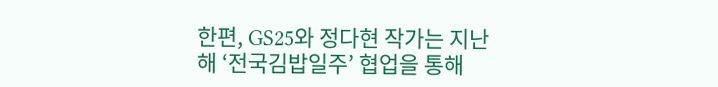한편, GS25와 정다현 작가는 지난해 ‘전국김밥일주’ 협업을 통해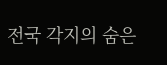전국 각지의 숨은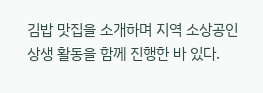김밥 맛집을 소개하며 지역 소상공인 상생 활동을 함께 진행한 바 있다.